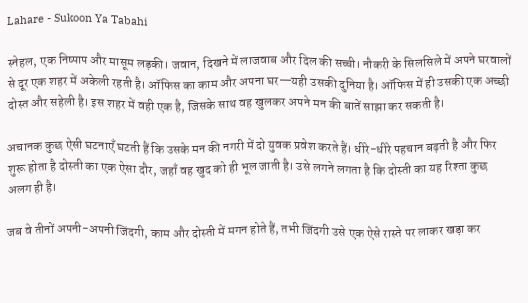Lahare - Sukoon Ya Tabahi

स्नेहल, एक निष्पाप और मासूम लड़की। जवान, दिखने में लाजवाब और दिल की सच्ची। नौकरी के सिलसिले में अपने घरवालों से दूर एक शहर में अकेली रहती है। ऑफिस का काम और अपना घर—यही उसकी दुनिया है। ऑफिस में ही उसकी एक अच्छी दोस्त और सहेली है। इस शहर में वही एक है, जिसके साथ वह खुलकर अपने मन की बातें साझा कर सकती है।

अचानक कुछ ऐसी घटनाएँ घटती हैं कि उसके मन की नगरी में दो युवक प्रवेश करते हैं। धीरे-धीरे पहचान बढ़ती है और फिर शुरू होता है दोस्ती का एक ऐसा दौर, जहाँ वह खुद को ही भूल जाती है। उसे लगने लगता है कि दोस्ती का यह रिश्ता कुछ अलग ही है।

जब वे तीनों अपनी-अपनी जिंदगी, काम और दोस्ती में मगन होते हैं, तभी जिंदगी उसे एक ऐसे रास्ते पर लाकर खड़ा कर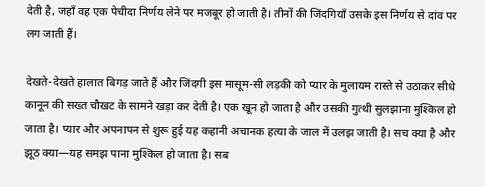देती है, जहाँ वह एक पेचीदा निर्णय लेने पर मजबूर हो जाती है। तीनों की जिंदगियाँ उसके इस निर्णय से दांव पर लग जाती हैं।

देखते-देखते हालात बिगड़ जाते हैं और जिंदगी इस मासूम-सी लड़की को प्यार के मुलायम रास्ते से उठाकर सीधे कानून की सख्त चौखट के सामने खड़ा कर देती है। एक खून हो जाता है और उसकी गुत्थी सुलझाना मुश्किल हो जाता है। प्यार और अपनापन से शुरू हुई यह कहानी अचानक हत्या के जाल में उलझ जाती है। सच क्या है और झूठ क्या—यह समझ पाना मुश्किल हो जाता है। सब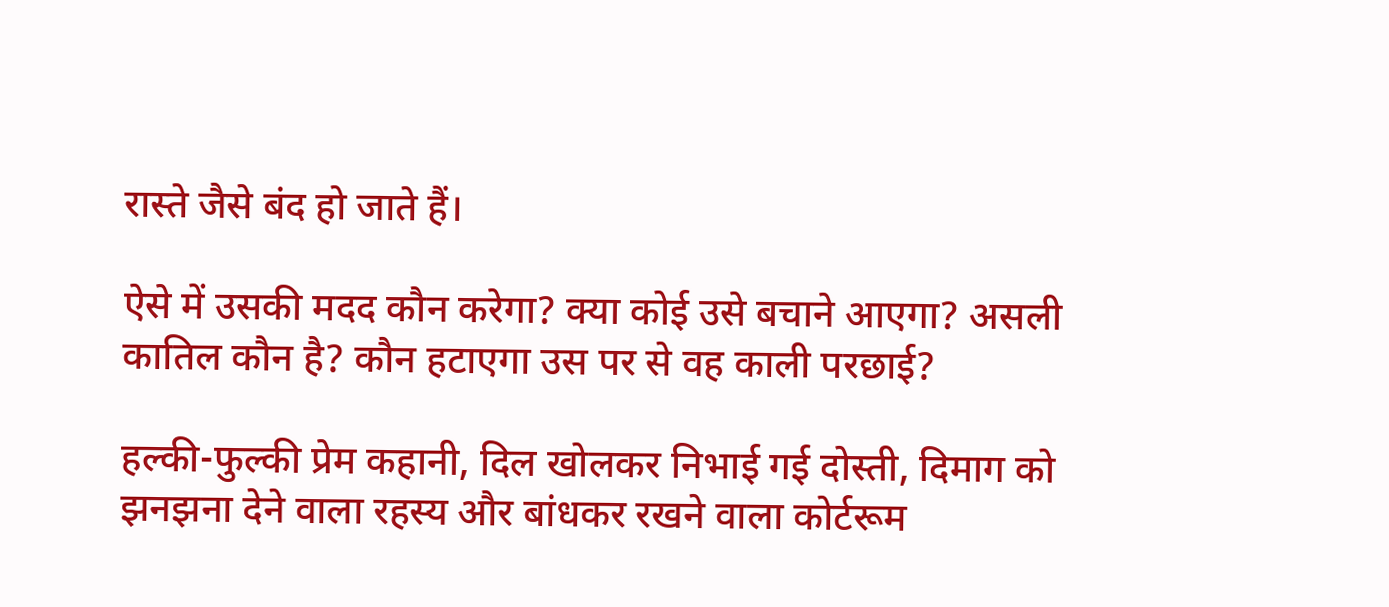रास्ते जैसे बंद हो जाते हैं।

ऐसे में उसकी मदद कौन करेगा? क्या कोई उसे बचाने आएगा? असली कातिल कौन है? कौन हटाएगा उस पर से वह काली परछाई?

हल्की-फुल्की प्रेम कहानी, दिल खोलकर निभाई गई दोस्ती, दिमाग को झनझना देने वाला रहस्य और बांधकर रखने वाला कोर्टरूम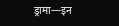ड्रामा—इन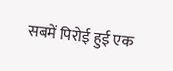सबमें पिरोई हुई एक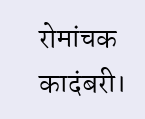रोमांचक कादंबरी।